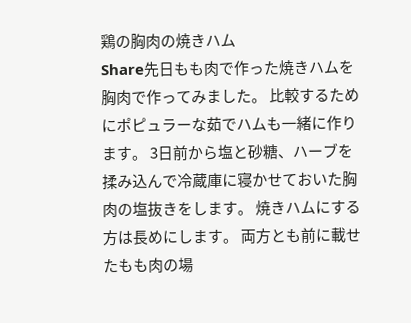鶏の胸肉の焼きハム
Share先日もも肉で作った焼きハムを胸肉で作ってみました。 比較するためにポピュラーな茹でハムも一緒に作ります。 3日前から塩と砂糖、ハーブを揉み込んで冷蔵庫に寝かせておいた胸肉の塩抜きをします。 焼きハムにする方は長めにします。 両方とも前に載せたもも肉の場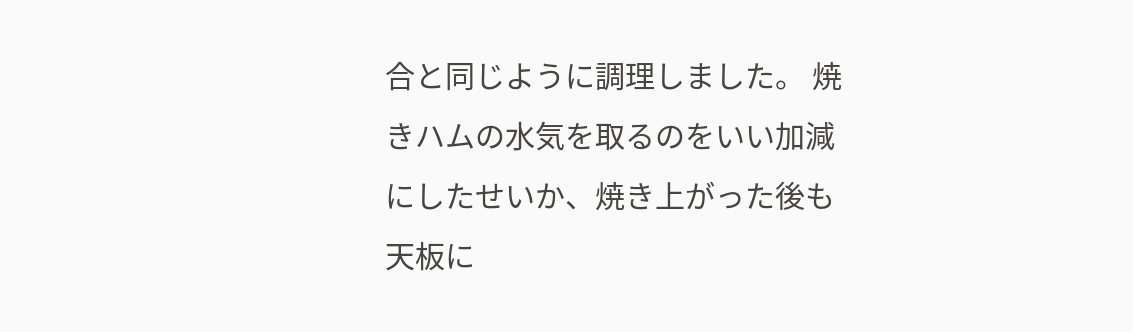合と同じように調理しました。 焼きハムの水気を取るのをいい加減にしたせいか、焼き上がった後も天板に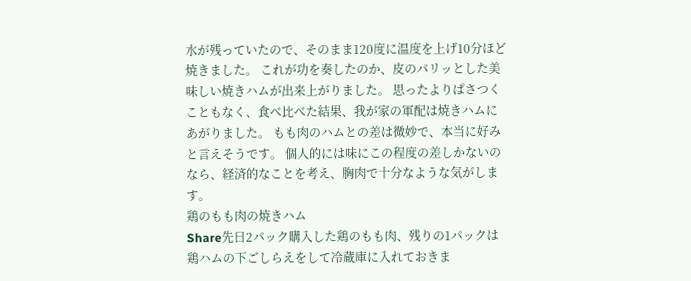水が残っていたので、そのまま120度に温度を上げ10分ほど焼きました。 これが功を奏したのか、皮のパリッとした美味しい焼きハムが出来上がりました。 思ったよりぱさつくこともなく、食べ比べた結果、我が家の軍配は焼きハムにあがりました。 もも肉のハムとの差は微妙で、本当に好みと言えそうです。 個人的には味にこの程度の差しかないのなら、経済的なことを考え、胸肉で十分なような気がします。
鶏のもも肉の焼きハム
Share先日2パック購入した鶏のもも肉、残りの1パックは鶏ハムの下ごしらえをして冷蔵庫に入れておきま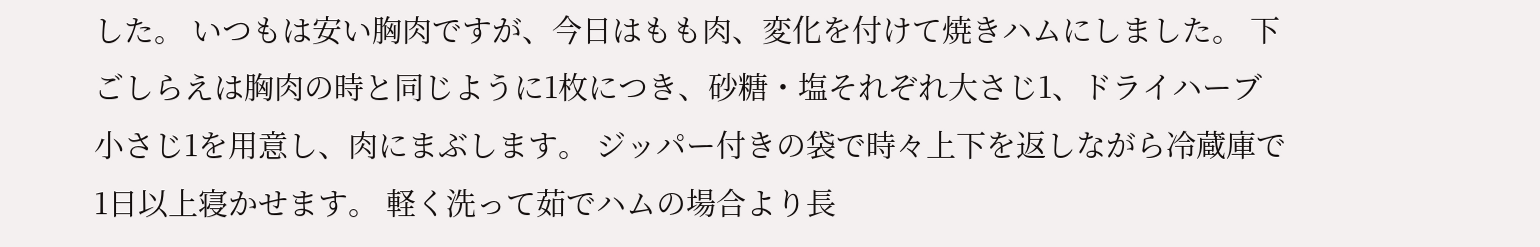した。 いつもは安い胸肉ですが、今日はもも肉、変化を付けて焼きハムにしました。 下ごしらえは胸肉の時と同じように1枚につき、砂糖・塩それぞれ大さじ1、ドライハーブ小さじ1を用意し、肉にまぶします。 ジッパー付きの袋で時々上下を返しながら冷蔵庫で1日以上寝かせます。 軽く洗って茹でハムの場合より長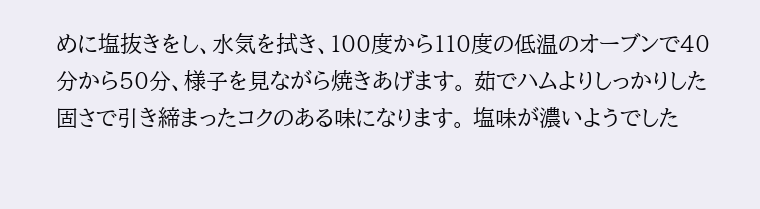めに塩抜きをし、水気を拭き、100度から110度の低温のオーブンで40分から50分、様子を見ながら焼きあげます。 茹でハムよりしっかりした固さで引き締まったコクのある味になります。 塩味が濃いようでした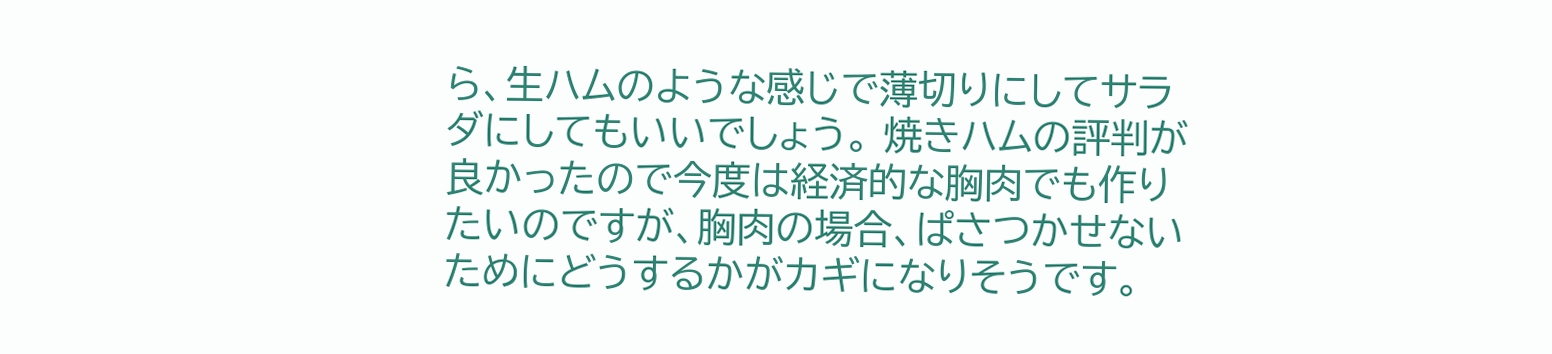ら、生ハムのような感じで薄切りにしてサラダにしてもいいでしょう。 焼きハムの評判が良かったので今度は経済的な胸肉でも作りたいのですが、胸肉の場合、ぱさつかせないためにどうするかがカギになりそうです。